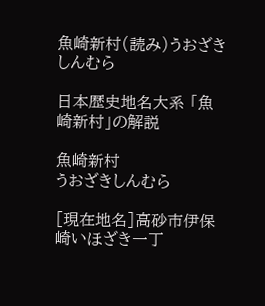魚崎新村(読み)うおざきしんむら

日本歴史地名大系 「魚崎新村」の解説

魚崎新村
うおざきしんむら

[現在地名]高砂市伊保崎いほざき一丁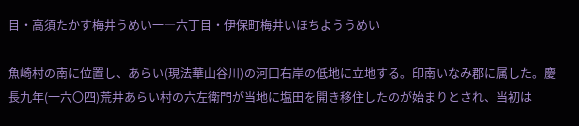目・高須たかす梅井うめい一―六丁目・伊保町梅井いほちよううめい

魚崎村の南に位置し、あらい(現法華山谷川)の河口右岸の低地に立地する。印南いなみ郡に属した。慶長九年(一六〇四)荒井あらい村の六左衛門が当地に塩田を開き移住したのが始まりとされ、当初は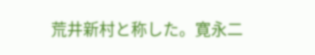荒井新村と称した。寛永二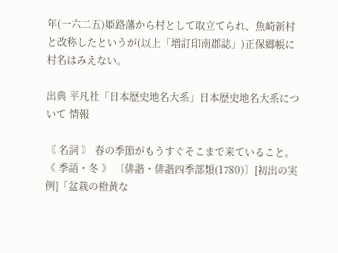年(一六二五)姫路藩から村として取立てられ、魚崎新村と改称したというが(以上「増訂印南郡誌」)正保郷帳に村名はみえない。

出典 平凡社「日本歴史地名大系」日本歴史地名大系について 情報

〘 名詞 〙 春の季節がもうすぐそこまで来ていること。《 季語・冬 》 〔俳諧・俳諧四季部類(1780)〕[初出の実例]「盆栽の橙黄な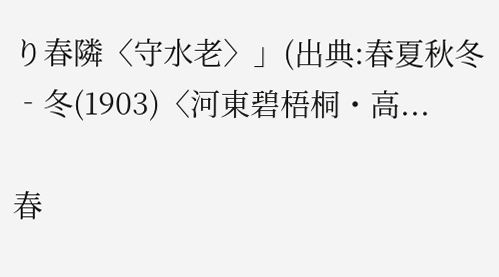り春隣〈守水老〉」(出典:春夏秋冬‐冬(1903)〈河東碧梧桐・高...

春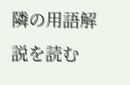隣の用語解説を読む